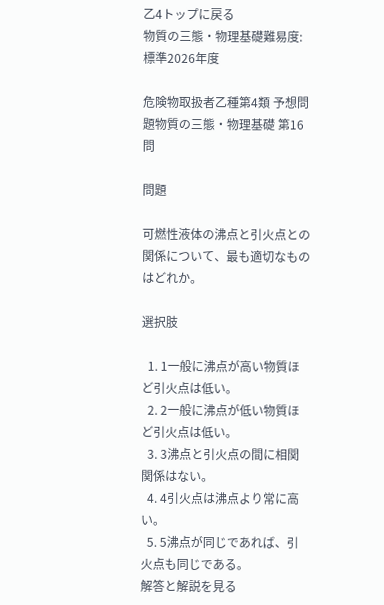乙4トップに戻る
物質の三態・物理基礎難易度: 標準2026年度

危険物取扱者乙種第4類 予想問題物質の三態・物理基礎 第16問

問題

可燃性液体の沸点と引火点との関係について、最も適切なものはどれか。

選択肢

  1. 1一般に沸点が高い物質ほど引火点は低い。
  2. 2一般に沸点が低い物質ほど引火点は低い。
  3. 3沸点と引火点の間に相関関係はない。
  4. 4引火点は沸点より常に高い。
  5. 5沸点が同じであれば、引火点も同じである。
解答と解説を見る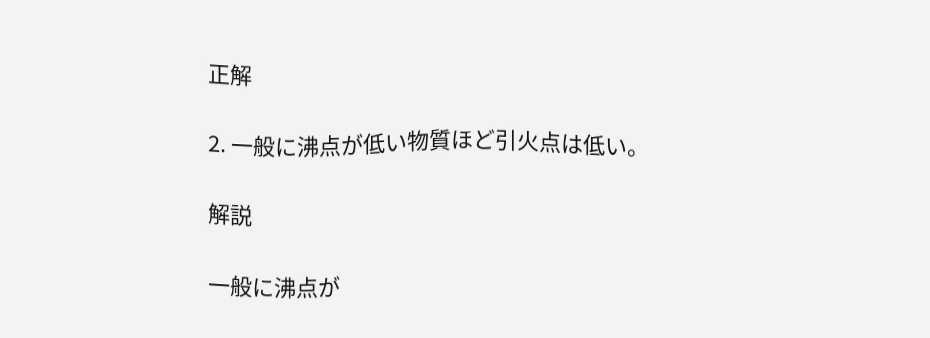正解

2. 一般に沸点が低い物質ほど引火点は低い。

解説

一般に沸点が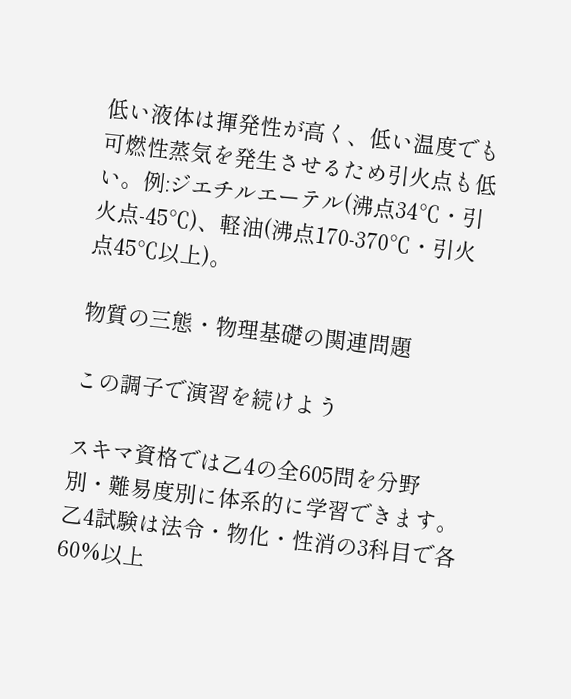低い液体は揮発性が高く、低い温度でも可燃性蒸気を発生させるため引火点も低い。例:ジエチルエーテル(沸点34℃・引火点-45℃)、軽油(沸点170-370℃・引火点45℃以上)。

物質の三態・物理基礎の関連問題

この調子で演習を続けよう

スキマ資格では乙4の全605問を分野別・難易度別に体系的に学習できます。乙4試験は法令・物化・性消の3科目で各60%以上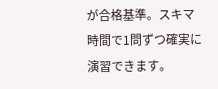が合格基準。スキマ時間で1問ずつ確実に演習できます。